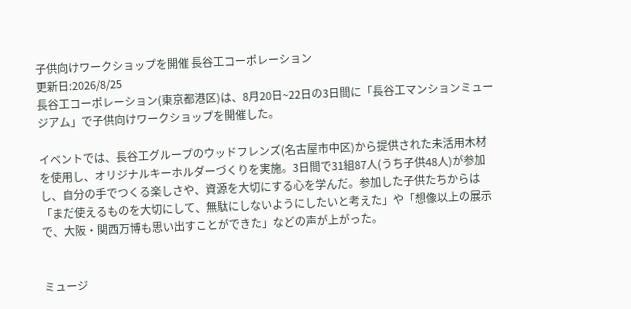子供向けワークショップを開催 長谷工コーポレーション
更新日:2026/8/25
長谷工コーポレーション(東京都港区)は、8月20日~22日の3日間に「長谷工マンションミュージアム」で子供向けワークショップを開催した。

イベントでは、長谷工グループのウッドフレンズ(名古屋市中区)から提供された未活用木材を使用し、オリジナルキーホルダーづくりを実施。3日間で31組87人(うち子供48人)が参加し、自分の手でつくる楽しさや、資源を大切にする心を学んだ。参加した子供たちからは「まだ使えるものを大切にして、無駄にしないようにしたいと考えた」や「想像以上の展示で、大阪・関西万博も思い出すことができた」などの声が上がった。


ミュージ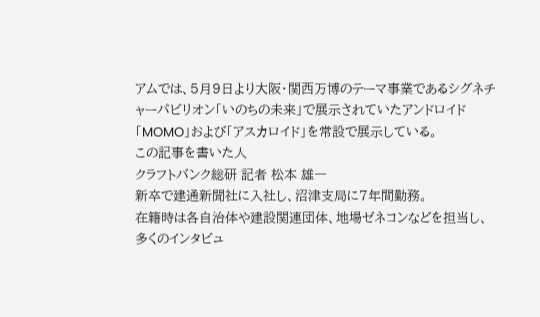アムでは、5月9日より大阪・関西万博のテーマ事業であるシグネチャーパビリオン「いのちの未来」で展示されていたアンドロイド「MOMO」および「アスカロイド」を常設で展示している。
この記事を書いた人
クラフトバンク総研 記者 松本 雄一
新卒で建通新聞社に入社し、沼津支局に7年間勤務。
在籍時は各自治体や建設関連団体、地場ゼネコンなどを担当し、多くのインタビュ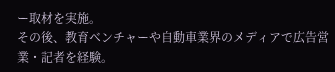ー取材を実施。
その後、教育ベンチャーや自動車業界のメディアで広告営業・記者を経験。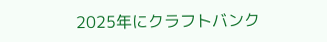2025年にクラフトバンク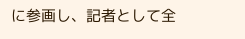に参画し、記者として全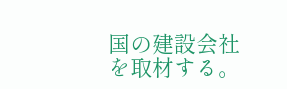国の建設会社を取材する。